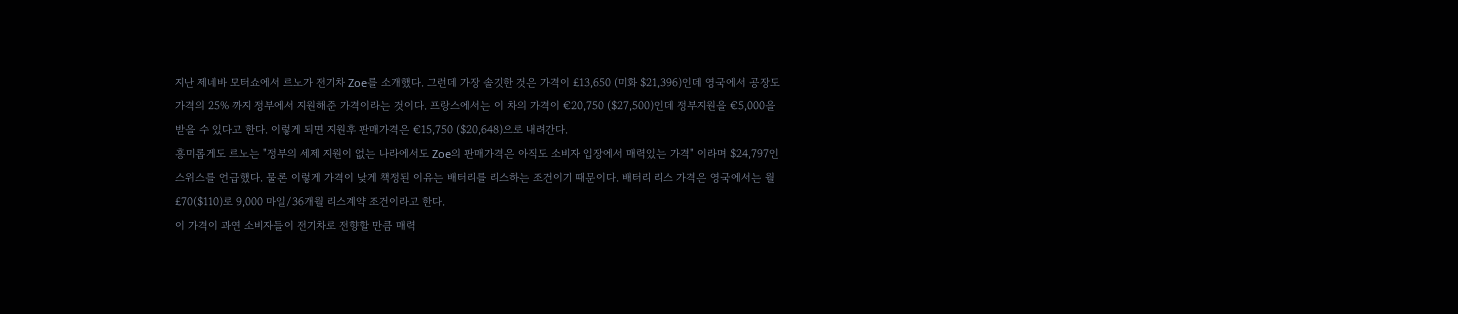지난 제네바 모터쇼에서 르노가 전기차 Zoe를 소개했다. 그런데 가장 솔깃한 것은 가격이 £13,650 (미화 $21,396)인데 영국에서 공장도 가격의 25% 까지 정부에서 지원해준 가격이라는 것이다. 프랑스에서는 이 차의 가격이 €20,750 ($27,500)인데 정부지원을 €5,000을 받을 수 있다고 한다. 이렇게 되면 지원후 판매가격은 €15,750 ($20,648)으로 내려간다.
흥미롭게도 르노는 "정부의 세제 지원이 없는 나라에서도 Zoe의 판매가격은 아직도 소비자 입장에서 매력있는 가격" 이라며 $24,797인 스위스를 언급했다. 물론 이렇게 가격이 낮게 책정된 이유는 배터리를 리스하는 조건이기 때문이다. 배터리 리스 가격은 영국에서는 월 £70($110)로 9,000 마일/36개월 리스계약 조건이라고 한다.
이 가격이 과연 소비자들이 전기차로 전향할 만큼 매력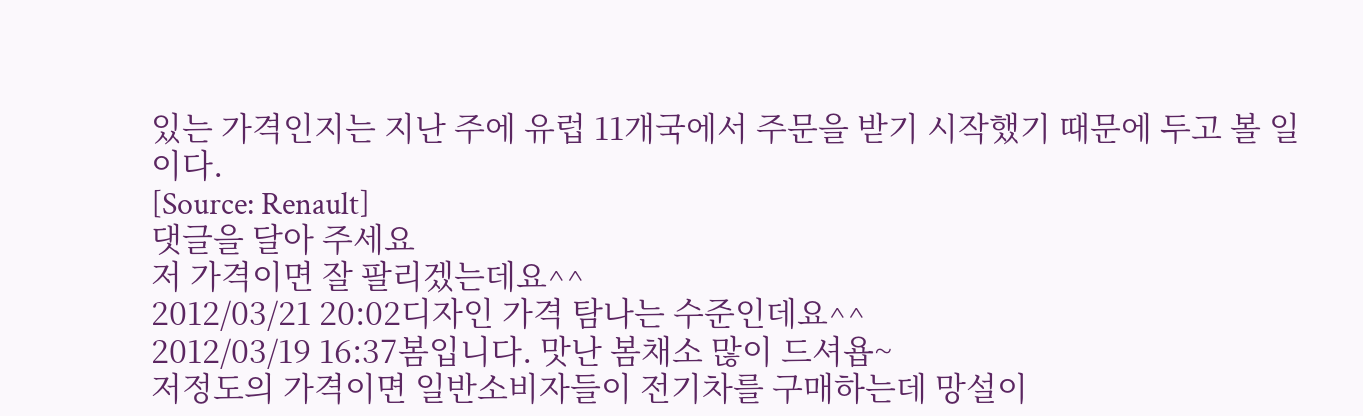있는 가격인지는 지난 주에 유럽 11개국에서 주문을 받기 시작했기 때문에 두고 볼 일이다.
[Source: Renault]
댓글을 달아 주세요
저 가격이면 잘 팔리겠는데요^^
2012/03/21 20:02디자인 가격 탐나는 수준인데요^^
2012/03/19 16:37봄입니다. 맛난 봄채소 많이 드셔욥~
저정도의 가격이면 일반소비자들이 전기차를 구매하는데 망설이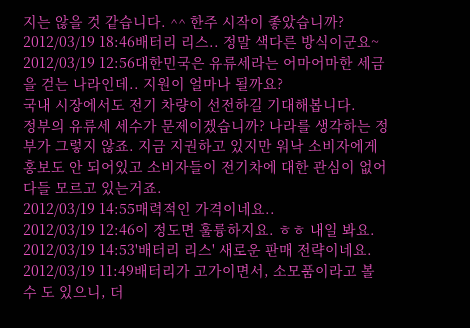지는 않을 것 같습니다. ^^ 한주 시작이 좋았습니까?
2012/03/19 18:46배터리 리스.. 정말 색다른 방식이군요~
2012/03/19 12:56대한민국은 유류세라는 어마어마한 세금을 걷는 나라인데.. 지원이 얼마나 될까요?
국내 시장에서도 전기 차량이 선전하길 기대해봅니다.
정부의 유류세 세수가 문제이겠습니까? 나라를 생각하는 정부가 그렇지 않죠. 지금 지권하고 있지만 워낙 소비자에게 홍보도 안 되어있고 소비자들이 전기차에 대한 관심이 없어 다들 모르고 있는거죠.
2012/03/19 14:55매력적인 가격이네요..
2012/03/19 12:46이 정도면 훌륭하지요. ㅎㅎ 내일 봐요.
2012/03/19 14:53'배터리 리스' 새로운 판매 전략이네요.
2012/03/19 11:49배터리가 고가이면서, 소모품이라고 볼 수 도 있으니, 더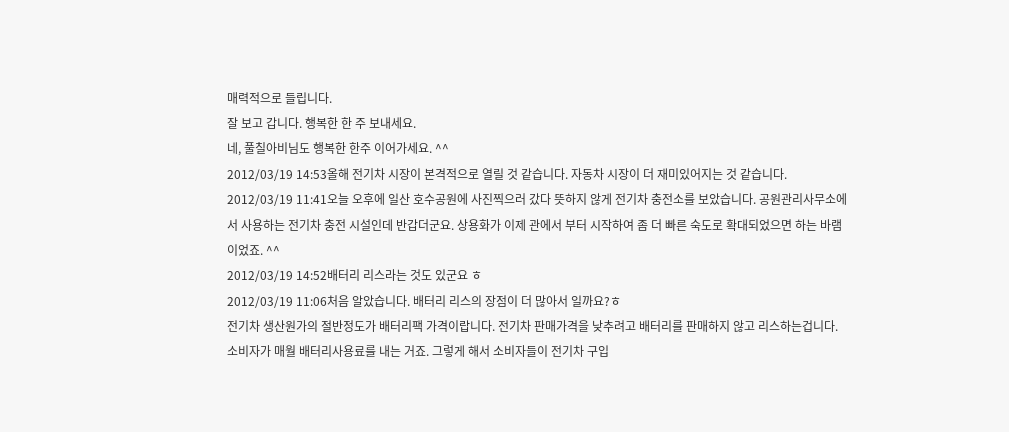매력적으로 들립니다.
잘 보고 갑니다. 행복한 한 주 보내세요.
네, 풀칠아비님도 행복한 한주 이어가세요. ^^
2012/03/19 14:53올해 전기차 시장이 본격적으로 열릴 것 같습니다. 자동차 시장이 더 재미있어지는 것 같습니다.
2012/03/19 11:41오늘 오후에 일산 호수공원에 사진찍으러 갔다 뜻하지 않게 전기차 충전소를 보았습니다. 공원관리사무소에서 사용하는 전기차 충전 시설인데 반갑더군요. 상용화가 이제 관에서 부터 시작하여 좀 더 빠른 숙도로 확대되었으면 하는 바램이었죠. ^^
2012/03/19 14:52배터리 리스라는 것도 있군요 ㅎ
2012/03/19 11:06처음 알았습니다. 배터리 리스의 장점이 더 많아서 일까요?ㅎ
전기차 생산원가의 절반정도가 배터리팩 가격이랍니다. 전기차 판매가격을 낮추려고 배터리를 판매하지 않고 리스하는겁니다. 소비자가 매월 배터리사용료를 내는 거죠. 그렇게 해서 소비자들이 전기차 구입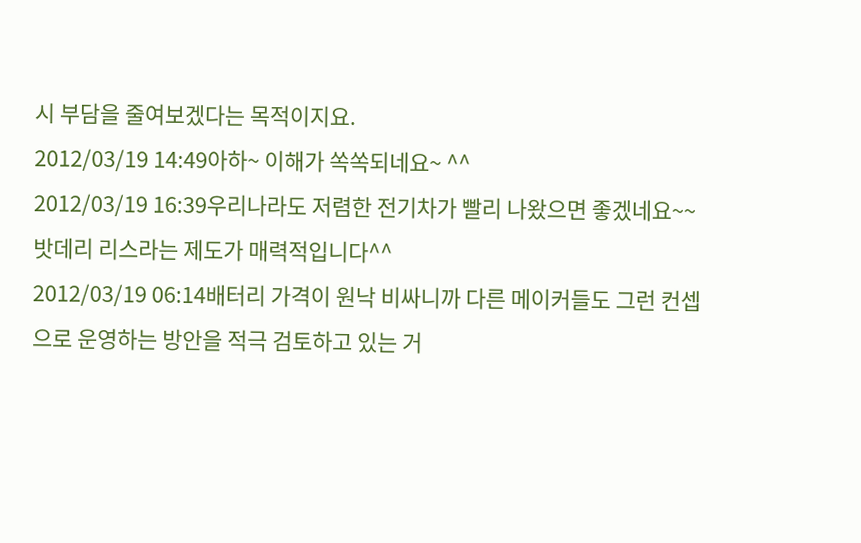시 부담을 줄여보겠다는 목적이지요.
2012/03/19 14:49아하~ 이해가 쏙쏙되네요~ ^^
2012/03/19 16:39우리나라도 저렴한 전기차가 빨리 나왔으면 좋겠네요~~
밧데리 리스라는 제도가 매력적입니다^^
2012/03/19 06:14배터리 가격이 원낙 비싸니까 다른 메이커들도 그런 컨셉으로 운영하는 방안을 적극 검토하고 있는 거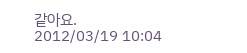같아요.
2012/03/19 10:04